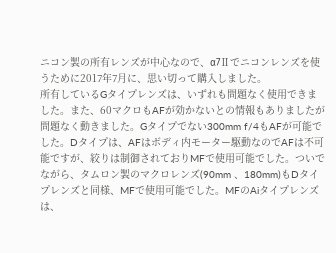ニコン製の所有レンズが中心なので、α7Ⅱでニコンレンズを使うために2017年7月に、思い切って購入しました。
所有しているGタイプレンズは、いずれも問題なく使用できました。また、60マクロもAFが効かないとの情報もありましたが問題なく動きました。Gタイプでない300mm f/4もAFが可能でした。Dタイプは、AFはボディ内モーター駆動なのでAFは不可能ですが、絞りは制御されておりMFで使用可能でした。ついでながら、タムロン製のマクロレンズ(90mm 、180mm)もDタイプレンズと同様、MFで使用可能でした。MFのAiタイプレンズは、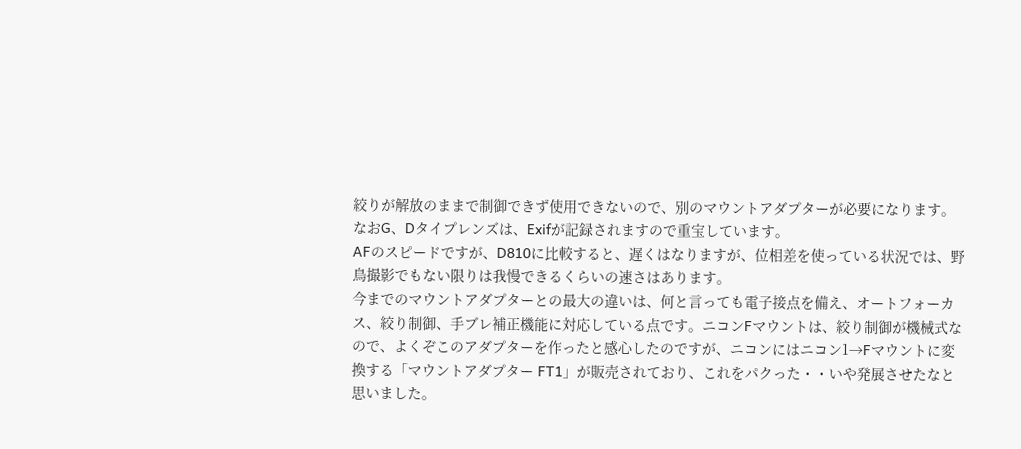絞りが解放のままで制御できず使用できないので、別のマウントアダプターが必要になります。なおG、Dタイプレンズは、Exifが記録されますので重宝しています。
AFのスピードですが、D810に比較すると、遅くはなりますが、位相差を使っている状況では、野鳥撮影でもない限りは我慢できるくらいの速さはあります。
今までのマウントアダプターとの最大の違いは、何と言っても電子接点を備え、オートフォーカス、絞り制御、手ブレ補正機能に対応している点です。ニコンFマウントは、絞り制御が機械式なので、よくぞこのアダプターを作ったと感心したのですが、ニコンにはニコン1→Fマウントに変換する「マウントアダプター FT1」が販売されており、これをパクった・・いや発展させたなと思いました。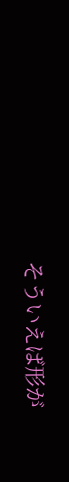そういえば形が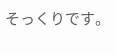そっくりです。